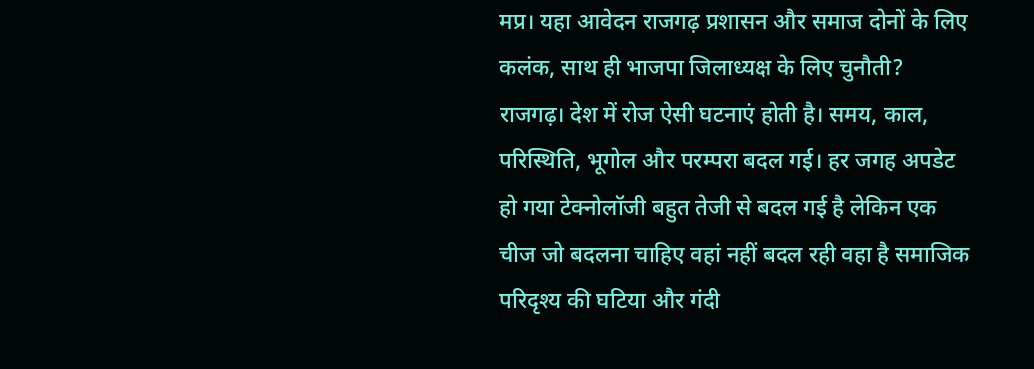मप्र। यहा आवेदन राजगढ़ प्रशासन और समाज दोनों के लिए कलंक, साथ ही भाजपा जिलाध्यक्ष के लिए चुनौती?
राजगढ़। देश में रोज ऐसी घटनाएं होती है। समय, काल, परिस्थिति, भूगोल और परम्परा बदल गई। हर जगह अपडेट हो गया टेक्नोलॉजी बहुत तेजी से बदल गई है लेकिन एक चीज जो बदलना चाहिए वहां नहीं बदल रही वहा है समाजिक परिदृश्य की घटिया और गंदी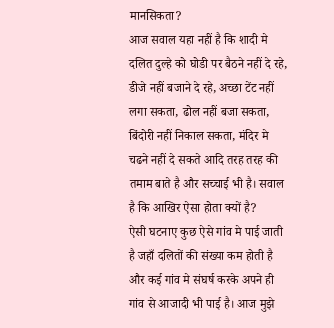मानसिकता?
आज सवाल यहा नहीं है कि शादी मे दलित दुल्हे को घोडी पर बैठने नहीं दे रहे, डीजे नहीं बजाने दे रहे, अच्छा टेंट नहीं लगा सकता, ढोल नहीं बजा सकता, बिंदोरी नहीं निकाल सकता, मंदिर मे चढने नहीं दे सकते आदि तरह तरह की तमाम बाते है और सच्चाई भी है। सवाल है कि आखिर ऐसा होता क्यों है?
ऐसी घटनाए कुछ ऐसे गांव मे पाई जाती है जहाँ दलितों की संख्या कम होती है और कई गांव मे संघर्ष करके अपने ही गांव से आजादी भी पाई है। आज मुझे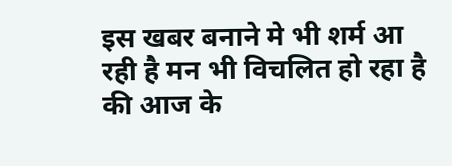इस खबर बनाने मे भी शर्म आ रही है मन भी विचलित हो रहा है की आज के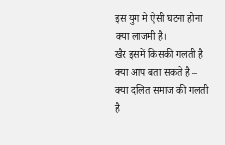इस युग मे ऐसी घटना होना क्या लाजमी है।
खैर इसमें किसकी गलती है क्या आप बता सकते है –
क्या दलित समाज की गलती है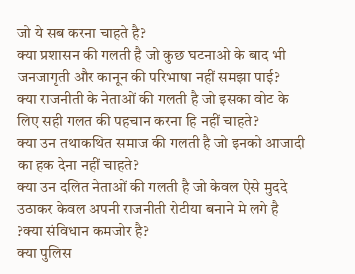जो ये सब करना चाहते है?
क्या प्रशासन की गलती है जो कुछ घटनाओ के बाद भी जनजागृती और कानून की परिभाषा नहीं समझा पाई?
क्या राजनीती के नेताओं की गलती है जो इसका वोट के लिए सही गलत की पहचान करना हि नहीं चाहते?
क्या उन तथाकथित समाज की गलती है जो इनको आजादी का हक देना नहीं चाहते?
क्या उन दलित नेताओं की गलती है जो केवल ऐसे मुददे उठाकर केवल अपनी राजनीती रोटीया बनाने मे लगे है
?क्या संविधान कमजोर है?
क्या पुलिस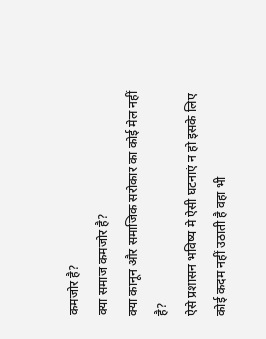कमजोर है?
क्या समाज कमजोर है?
क्या कानून और समाजिक सरोकार का कोई मेल नहीं है?
ऐसे प्रशासन भविष्य मे ऐसी घटनाएं न हो इसके लिए कोई कदम नहीं उठाती है वहा भी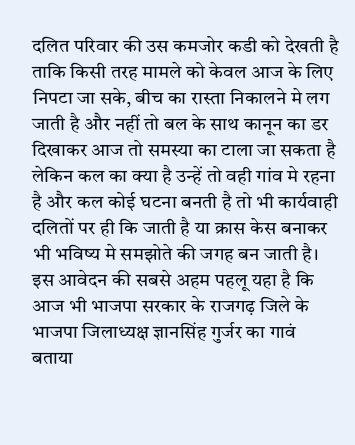दलित परिवार की उस कमजोर कडी को देखती है ताकि किसी तरह मामले को केवल आज के लिए निपटा जा सके, बीच का रास्ता निकालने मे लग जाती है और नहीं तो बल के साथ कानून का डर दिखाकर आज तो समस्या का टाला जा सकता है लेकिन कल का क्या है उन्हें तो वही गांव मे रहना है और कल कोई घटना बनती है तो भी कार्यवाही दलितों पर ही कि जाती है या क्रास केस बनाकर भी भविष्य मे समझोते की जगह बन जाती है।
इस आवेदन की सबसे अहम पहलू यहा है कि आज भी भाजपा सरकार के राजगढ़ जिले के भाजपा जिलाध्यक्ष ज्ञानसिंह गुर्जर का गावं बताया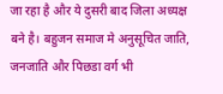जा रहा है और ये दुसरी बाद जिला अध्यक्ष बने है। बहुजन समाज मे अनुसूचित जाति, जनजाति और पिछडा वर्ग भी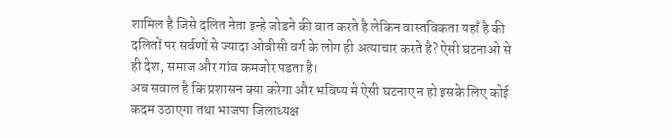शामिल है जिसे दलित नेता इन्हे जोडने की बात करते है लेकिन वास्तविकता यहाँ है की दलितों पर सर्वणों से ज्यादा ओबीसी वर्ग के लोग ही अत्याचार करते है? ऐसी घटनाओ से ही देश, समाज और गांव कमजोर पडता है।
अब सवाल है कि प्रशासन क्या करेगा और भविष्य मे ऐसी घटनाए न हो इसके लिए कोई कदम उठाएगा तथा भाजपा जिलाध्यक्ष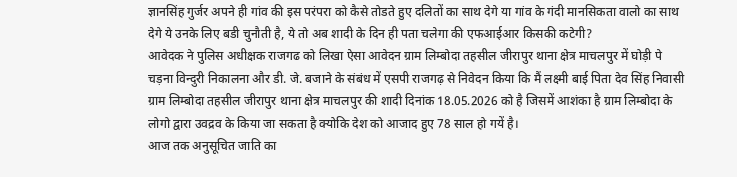ज्ञानसिंह गुर्जर अपने ही गांव की इस परंपरा को कैसे तोडते हुए दलितों का साथ देगे या गांव के गंदी मानसिकता वालो का साथ देगे ये उनके लिए बडी चुनौती है, ये तो अब शादी के दिन ही पता चलेगा की एफआईआर किसकी कटेगी?
आवेदक ने पुलिस अधीक्षक राजगढ को लिखा ऐसा आवेदन ग्राम लिम्बोदा तहसील जीरापुर थाना क्षेत्र माचलपुर में घोड़ी पे चड़ना विन्दुरी निकालना और डी. जे. बजाने के संबंध में एसपी राजगढ़ से निवेदन किया कि मैं लक्ष्मी बाई पिता देव सिंह निवासी ग्राम लिम्बोदा तहसील जीरापुर थाना क्षेत्र माचलपुर की शादी दिनांक 18.05.2026 को है जिसमें आशंका है ग्राम लिम्बोदा के लोगो द्वारा उवद्रव के किया जा सकता है क्योकि देश को आजाद हुए 78 साल हो गयें है।
आज तक अनुसूचित जाति का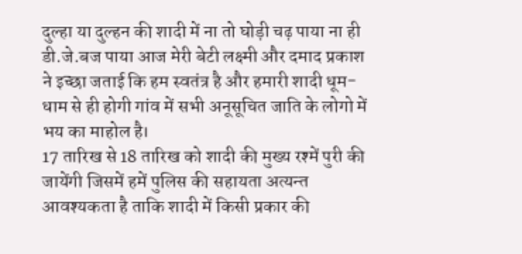दुल्हा या दुल्हन की शादी में ना तो घोड़ी चढ़ पाया ना ही डी.जे.बज पाया आज मेरी बेटी लक्ष्मी और दमाद प्रकाश ने इच्छा जताई कि हम स्वतंत्र है और हमारी शादी धूम-धाम से ही होगी गांव में सभी अनूसूचित जाति के लोगो में भय का माहोल है।
17 तारिख से 18 तारिख को शादी की मुख्य रश्में पुरी की जायेंगी जिसमें हमें पुलिस की सहायता अत्यन्त आवश्यकता है ताकि शादी में किसी प्रकार की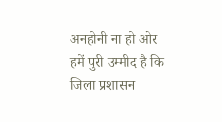अनहोनी ना हो ओर हमें पुरी उम्मीद है कि जिला प्रशासन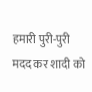हमारी पुरी-पुरी मदद कर शादी को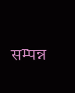सम्पन्न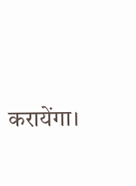करायेंगा।